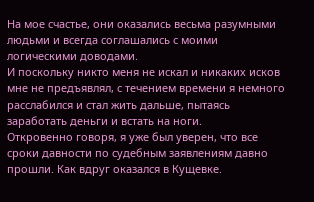На мое счастье, они оказались весьма разумными людьми и всегда соглашались с моими логическими доводами.
И поскольку никто меня не искал и никаких исков мне не предъявлял, с течением времени я немного расслабился и стал жить дальше, пытаясь заработать деньги и встать на ноги.
Откровенно говоря, я уже был уверен, что все сроки давности по судебным заявлениям давно прошли. Как вдруг оказался в Кущевке.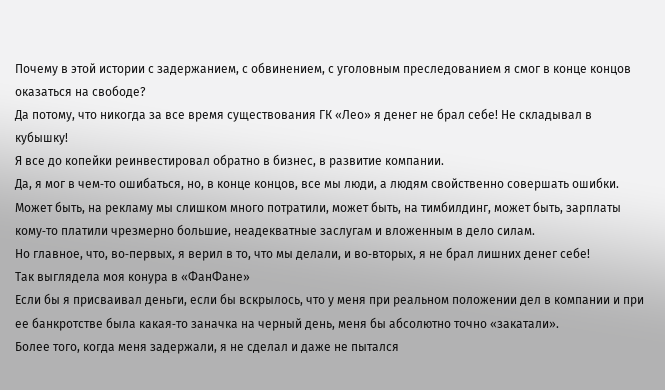Почему в этой истории с задержанием, с обвинением, с уголовным преследованием я смог в конце концов оказаться на свободе?
Да потому, что никогда за все время существования ГК «Лео» я денег не брал себе! Не складывал в кубышку!
Я все до копейки реинвестировал обратно в бизнес, в развитие компании.
Да, я мог в чем‑то ошибаться, но, в конце концов, все мы люди, а людям свойственно совершать ошибки.
Может быть, на рекламу мы слишком много потратили, может быть, на тимбилдинг, может быть, зарплаты кому‑то платили чрезмерно большие, неадекватные заслугам и вложенным в дело силам.
Но главное, что, во‑первых, я верил в то, что мы делали, и во‑вторых, я не брал лишних денег себе!
Так выглядела моя конура в «ФанФане»
Если бы я присваивал деньги, если бы вскрылось, что у меня при реальном положении дел в компании и при ее банкротстве была какая‑то заначка на черный день, меня бы абсолютно точно «закатали».
Более того, когда меня задержали, я не сделал и даже не пытался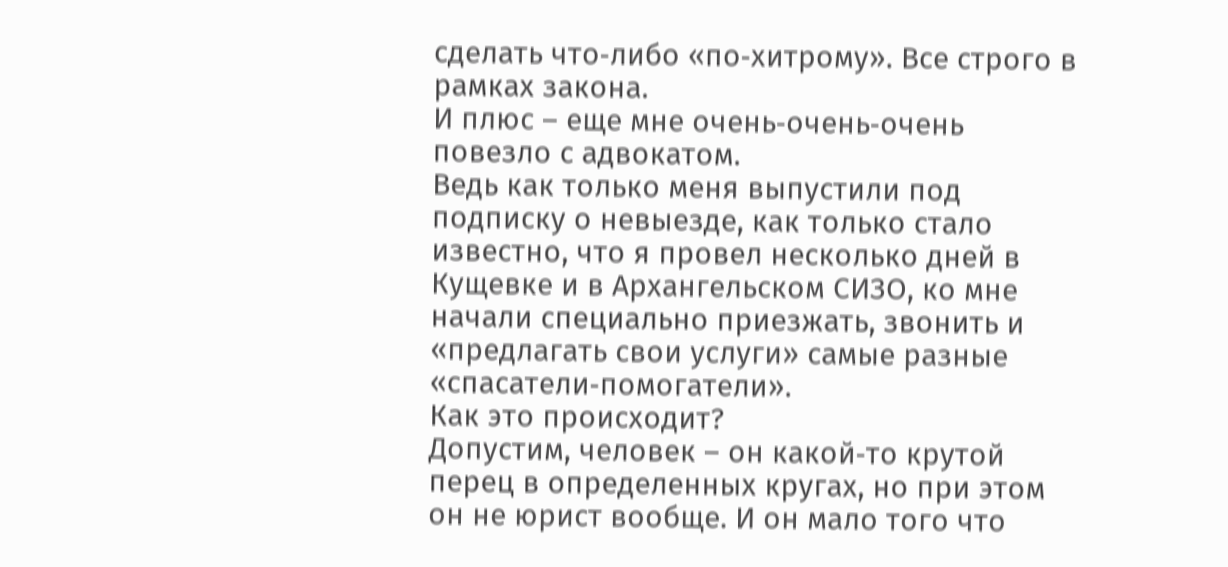сделать что‑либо «по‑хитрому». Все строго в рамках закона.
И плюс – еще мне очень‑очень‑очень повезло с адвокатом.
Ведь как только меня выпустили под подписку о невыезде, как только стало известно, что я провел несколько дней в Кущевке и в Архангельском СИЗО, ко мне начали специально приезжать, звонить и «предлагать свои услуги» самые разные «спасатели‑помогатели».
Как это происходит?
Допустим, человек – он какой‑то крутой перец в определенных кругах, но при этом он не юрист вообще. И он мало того что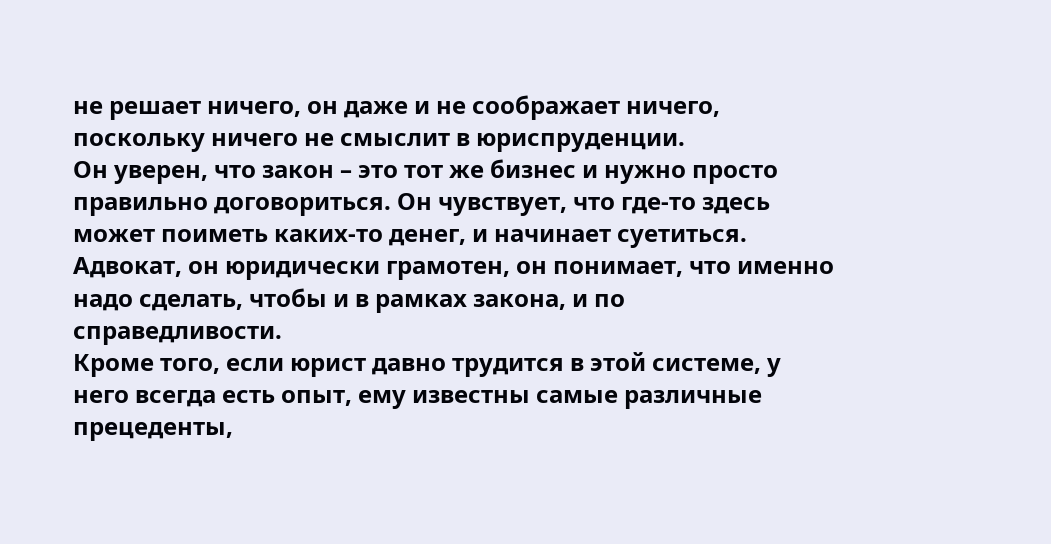не решает ничего, он даже и не соображает ничего, поскольку ничего не смыслит в юриспруденции.
Он уверен, что закон – это тот же бизнес и нужно просто правильно договориться. Он чувствует, что где‑то здесь может поиметь каких‑то денег, и начинает суетиться.
Адвокат, он юридически грамотен, он понимает, что именно надо сделать, чтобы и в рамках закона, и по справедливости.
Кроме того, если юрист давно трудится в этой системе, у него всегда есть опыт, ему известны самые различные прецеденты,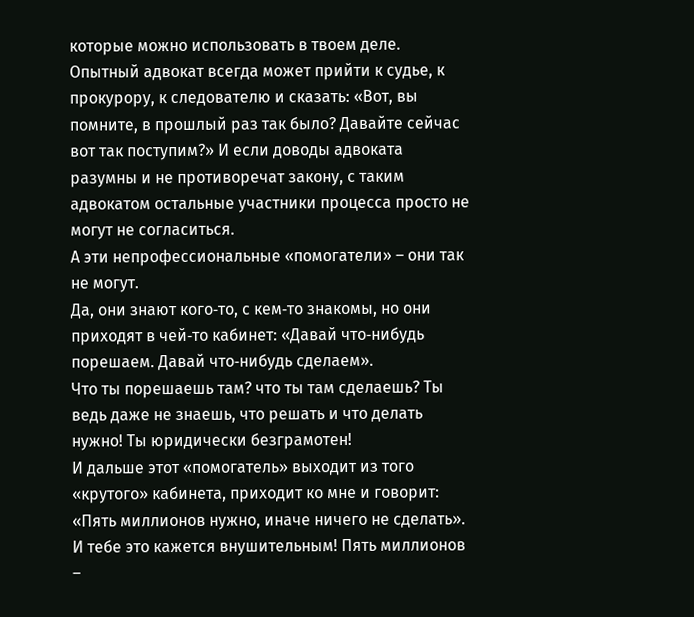которые можно использовать в твоем деле.
Опытный адвокат всегда может прийти к судье, к прокурору, к следователю и сказать: «Вот, вы помните, в прошлый раз так было? Давайте сейчас вот так поступим?» И если доводы адвоката разумны и не противоречат закону, с таким адвокатом остальные участники процесса просто не могут не согласиться.
А эти непрофессиональные «помогатели» – они так не могут.
Да, они знают кого‑то, с кем‑то знакомы, но они приходят в чей‑то кабинет: «Давай что‑нибудь порешаем. Давай что‑нибудь сделаем».
Что ты порешаешь там? что ты там сделаешь? Ты ведь даже не знаешь, что решать и что делать нужно! Ты юридически безграмотен!
И дальше этот «помогатель» выходит из того «крутого» кабинета, приходит ко мне и говорит: «Пять миллионов нужно, иначе ничего не сделать».
И тебе это кажется внушительным! Пять миллионов –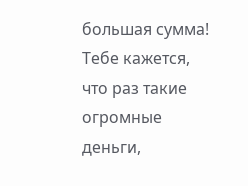большая сумма! Тебе кажется, что раз такие огромные деньги,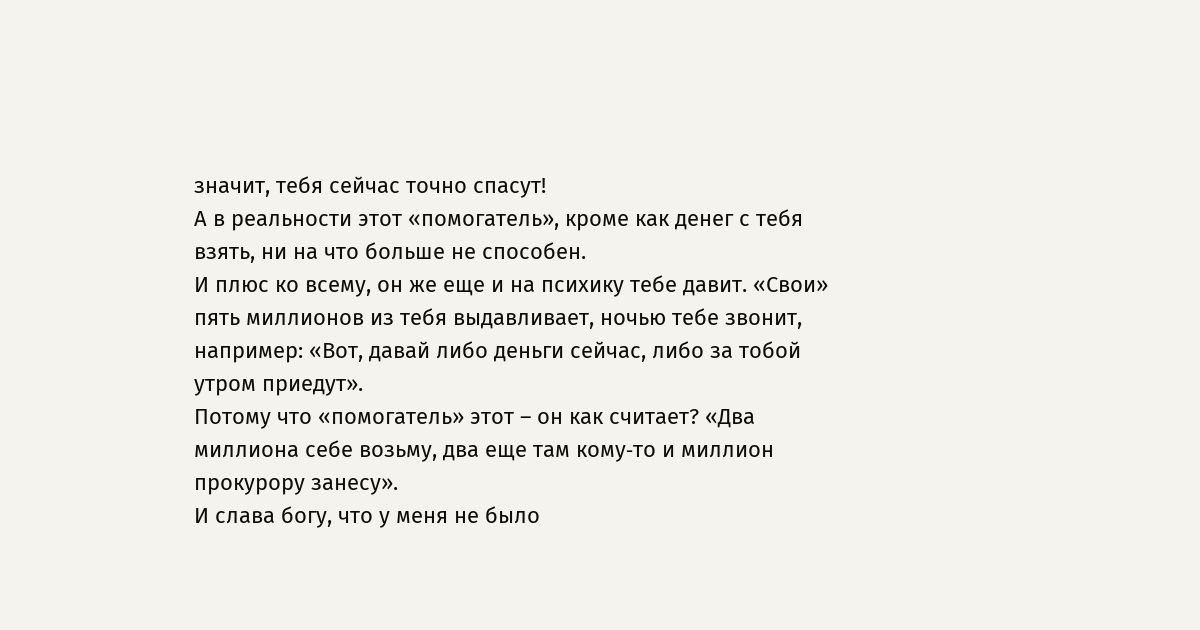значит, тебя сейчас точно спасут!
А в реальности этот «помогатель», кроме как денег с тебя взять, ни на что больше не способен.
И плюс ко всему, он же еще и на психику тебе давит. «Свои» пять миллионов из тебя выдавливает, ночью тебе звонит, например: «Вот, давай либо деньги сейчас, либо за тобой утром приедут».
Потому что «помогатель» этот – он как считает? «Два миллиона себе возьму, два еще там кому‑то и миллион прокурору занесу».
И слава богу, что у меня не было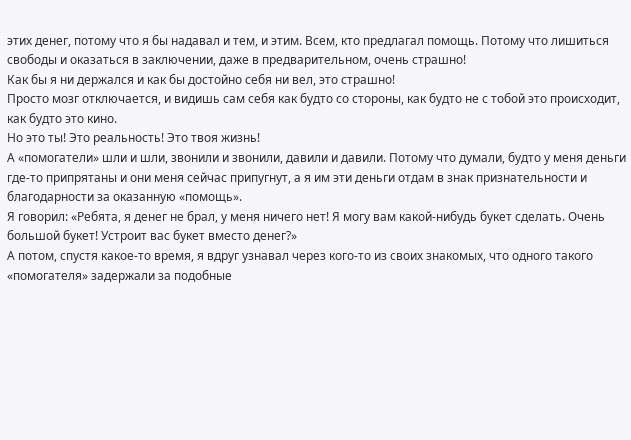этих денег, потому что я бы надавал и тем, и этим. Всем, кто предлагал помощь. Потому что лишиться свободы и оказаться в заключении, даже в предварительном, очень страшно!
Как бы я ни держался и как бы достойно себя ни вел, это страшно!
Просто мозг отключается, и видишь сам себя как будто со стороны, как будто не с тобой это происходит, как будто это кино.
Но это ты! Это реальность! Это твоя жизнь!
А «помогатели» шли и шли, звонили и звонили, давили и давили. Потому что думали, будто у меня деньги где‑то припрятаны и они меня сейчас припугнут, а я им эти деньги отдам в знак признательности и благодарности за оказанную «помощь».
Я говорил: «Ребята, я денег не брал, у меня ничего нет! Я могу вам какой‑нибудь букет сделать. Очень большой букет! Устроит вас букет вместо денег?»
А потом, спустя какое‑то время, я вдруг узнавал через кого‑то из своих знакомых, что одного такого «помогателя» задержали за подобные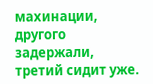махинации, другого задержали, третий сидит уже.